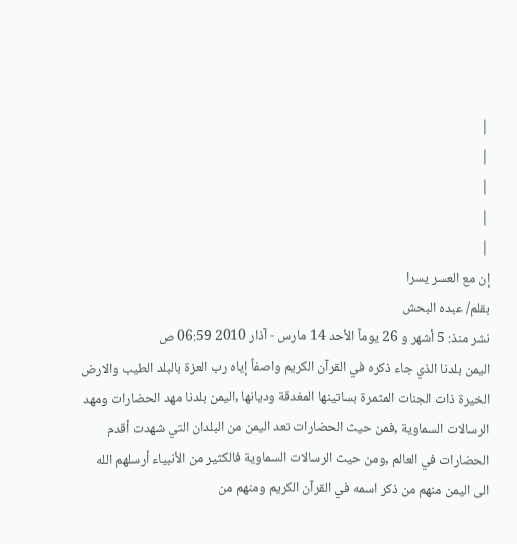|
|
|
|
|
إن مع العسر يسرا
بقلم/ عبده البحش
نشر منذ: 5 أشهر و 26 يوماً الأحد 14 مارس - آذار 2010 06:59 ص
اليمن بلدنا الذي جاء ذكره في القرآن الكريم واصفاً إياه رب العزة بالبلد الطيب والارض الخيرة ذات الجنات المثمرة بساتينها المغدقة وديانها ,اليمن بلدنا مهد الحضارات ومهد الرسالات السماوية ,فمن حيث الحضارات تعد اليمن من البلدان التي شهدت أقدم الحضارات في العالم ,ومن حيث الرسالات السماوية فالكثير من الأنبياء أرسلهم الله الى اليمن منهم من ذكر اسمه في القرآن الكريم ومنهم من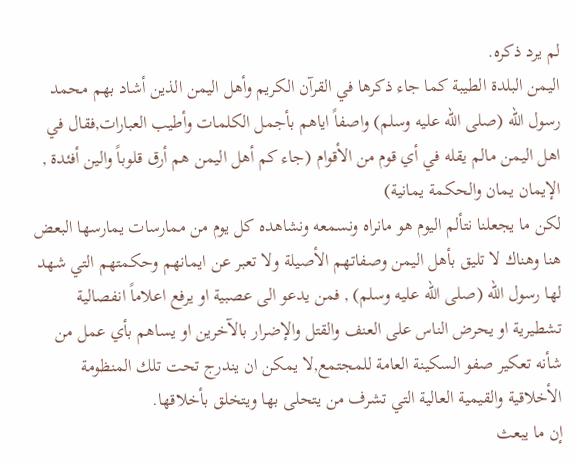لم يرد ذكره.
اليمن البلدة الطيبة كما جاء ذكرها في القرآن الكريم وأهل اليمن الذين أشاد بهم محمد رسول الله (صلى الله عليه وسلم) واصفاً اياهم بأجمل الكلمات وأطيب العبارات,فقال في اهل اليمن مالم يقله في أي قوم من الأقوام (جاء كم أهل اليمن هم أرق قلوباً والين أفئدة , الإيمان يمان والحكمة يمانية)
لكن ما يجعلنا نتألم اليوم هو مانراه ونسمعه ونشاهده كل يوم من ممارسات يمارسها البعض هنا وهناك لا تليق بأهل اليمن وصفاتهم الأصيلة ولا تعبر عن ايمانهم وحكمتهم التي شهد لها رسول الله (صلى الله عليه وسلم) , فمن يدعو الى عصبية او يرفع اعلاماً انفصالية تشطيرية او يحرض الناس على العنف والقتل والإضرار بالآخرين او يساهم بأي عمل من شأنه تعكير صفو السكينة العامة للمجتمع,لا يمكن ان يندرج تحت تلك المنظومة الأخلاقية والقيمية العالية التي تشرف من يتحلى بها ويتخلق بأخلاقها.
إن ما يبعث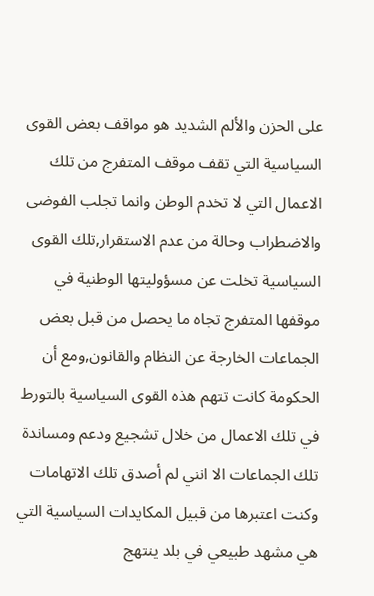على الحزن والألم الشديد هو مواقف بعض القوى السياسية التي تقف موقف المتفرج من تلك الاعمال التي لا تخدم الوطن وانما تجلب الفوضى والاضطراب وحالة من عدم الاستقرار,تلك القوى السياسية تخلت عن مسؤوليتها الوطنية في موقفها المتفرج تجاه ما يحصل من قبل بعض الجماعات الخارجة عن النظام والقانون,ومع أن الحكومة كانت تتهم هذه القوى السياسية بالتورط في تلك الاعمال من خلال تشجيع ودعم ومساندة تلك الجماعات الا انني لم أصدق تلك الاتهامات وكنت اعتبرها من قبيل المكايدات السياسية التي هي مشهد طبيعي في بلد ينتهج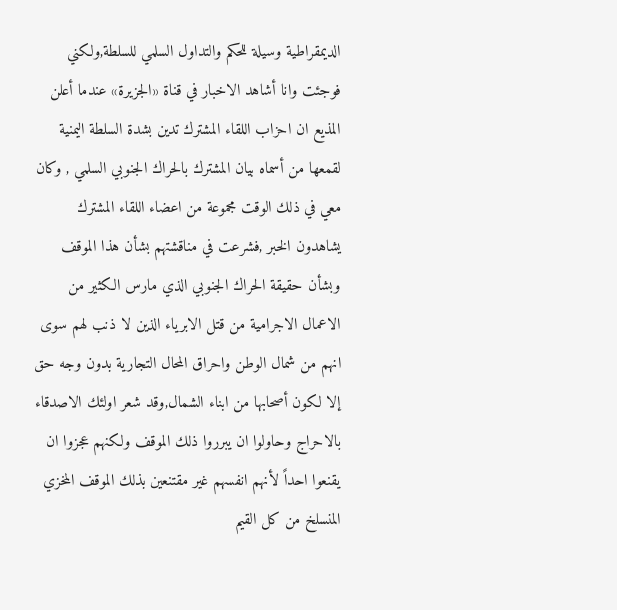الديمقراطية وسيلة للحكم والتداول السلمي للسلطة,ولكني فوجئت وانا أشاهد الاخبار في قناة «الجزيرة» عندما أعلن المذيع ان احزاب اللقاء المشترك تدين بشدة السلطة اليمنية لقمعها من أسماه بيان المشترك بالحراك الجنوبي السلمي , وكان معي في ذلك الوقت مجموعة من اعضاء اللقاء المشترك يشاهدون الخبر ,فشرعت في مناقشتهم بشأن هذا الموقف وبشأن حقيقة الحراك الجنوبي الذي مارس الكثير من الاعمال الاجرامية من قتل الابرياء الذين لا ذنب لهم سوى انهم من شمال الوطن واحراق المحال التجارية بدون وجه حق إلا لكون أصحابها من ابناء الشمال,وقد شعر اولئك الاصدقاء بالاحراج وحاولوا ان يبرروا ذلك الموقف ولكنهم عجزوا ان يقنعوا احداً لأنهم انفسهم غير مقتنعين بذلك الموقف المخزي المنسلخ من كل القيم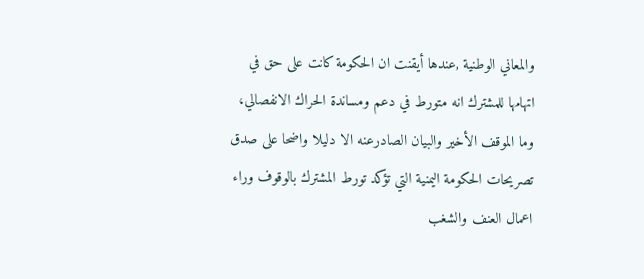والمعاني الوطنية ,عندها أيقنت ان الحكومة كانت على حق في اتهامها للمشترك انه متورط في دعم ومساندة الحراك الانفصالي، وما الموقف الأخير والبيان الصادرعنه الا دليلا واضحا على صدق تصريحات الحكومة اليمنية التي تؤكد تورط المشترك بالوقوف وراء اعمال العنف والشغب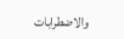والاضطرابات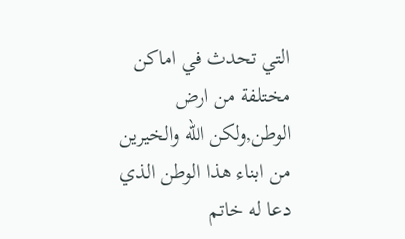التي تحدث في اماكن مختلفة من ارض الوطن,ولكن الله والخيرين من ابناء هذا الوطن الذي دعا له خاتم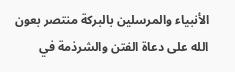الأنبياء والمرسلين بالبركة منتصر بعون الله على دعاة الفتن والشرذمة في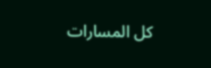كل المسارات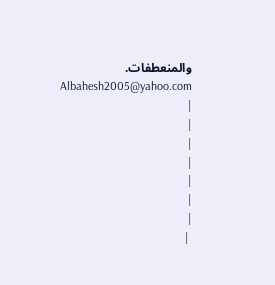والمنعطفات.
Albahesh2005@yahoo.com
|
|
|
|
|
|
|
 |